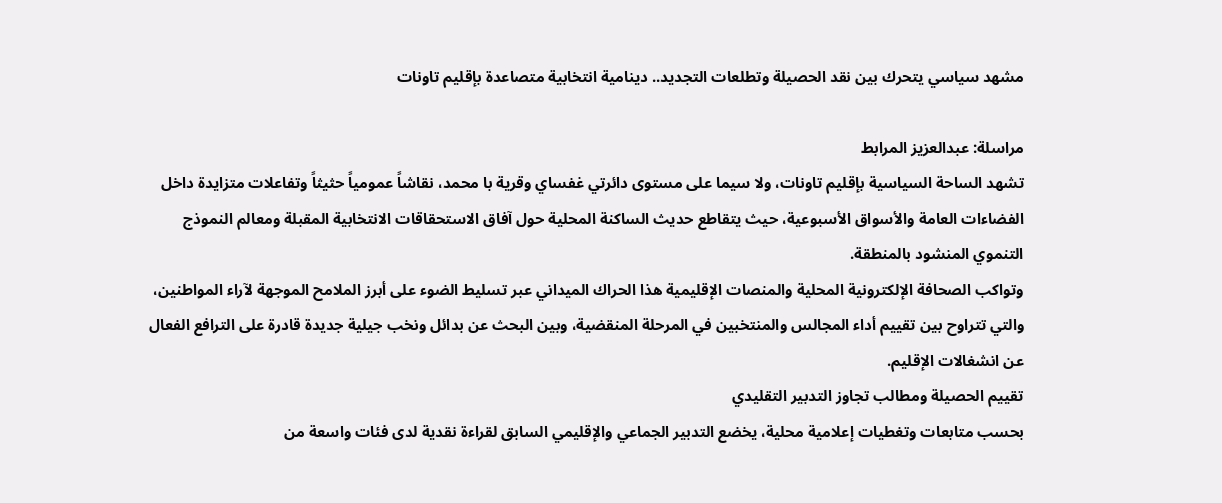مشهد سياسي يتحرك بين نقد الحصيلة وتطلعات التجديد.. دينامية انتخابية متصاعدة بإقليم تاونات

مراسلة: عبدالعزيز المرابط
تشهد الساحة السياسية بإقليم تاونات، ولا سيما على مستوى دائرتي غفساي وقرية با محمد، نقاشاً عمومياً حثيثاً وتفاعلات متزايدة داخل الفضاءات العامة والأسواق الأسبوعية، حيث يتقاطع حديث الساكنة المحلية حول آفاق الاستحقاقات الانتخابية المقبلة ومعالم النموذج التنموي المنشود بالمنطقة.
وتواكب الصحافة الإلكترونية المحلية والمنصات الإقليمية هذا الحراك الميداني عبر تسليط الضوء على أبرز الملامح الموجهة لآراء المواطنين، والتي تتراوح بين تقييم أداء المجالس والمنتخبين في المرحلة المنقضية، وبين البحث عن بدائل ونخب جيلية جديدة قادرة على الترافع الفعال عن انشغالات الإقليم.
تقييم الحصيلة ومطالب تجاوز التدبير التقليدي
بحسب متابعات وتغطيات إعلامية محلية، يخضع التدبير الجماعي والإقليمي السابق لقراءة نقدية لدى فئات واسعة من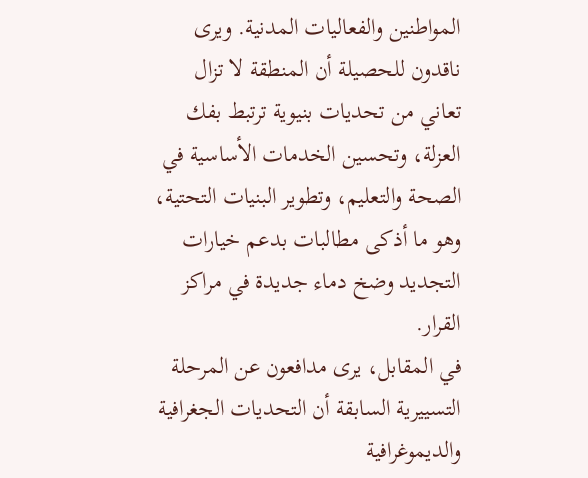المواطنين والفعاليات المدنية. ويرى ناقدون للحصيلة أن المنطقة لا تزال تعاني من تحديات بنيوية ترتبط بفك العزلة، وتحسين الخدمات الأساسية في الصحة والتعليم، وتطوير البنيات التحتية، وهو ما أذكى مطالبات بدعم خيارات التجديد وضخ دماء جديدة في مراكز القرار.
في المقابل، يرى مدافعون عن المرحلة التسييرية السابقة أن التحديات الجغرافية والديموغرافية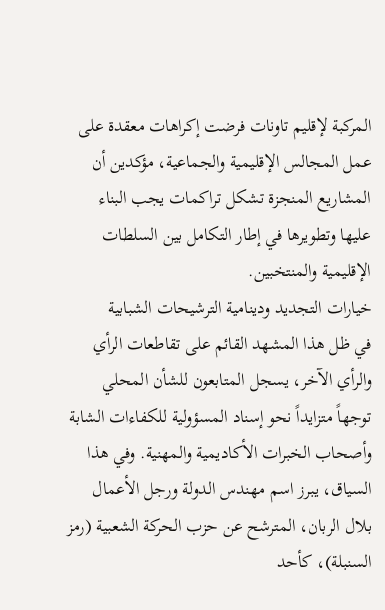المركبة لإقليم تاونات فرضت إكراهات معقدة على عمل المجالس الإقليمية والجماعية، مؤكدين أن المشاريع المنجزة تشكل تراكمات يجب البناء عليها وتطويرها في إطار التكامل بين السلطات الإقليمية والمنتخبين.
خيارات التجديد ودينامية الترشيحات الشبابية
في ظل هذا المشهد القائم على تقاطعات الرأي والرأي الآخر، يسجل المتابعون للشأن المحلي توجهاً متزايداً نحو إسناد المسؤولية للكفاءات الشابة وأصحاب الخبرات الأكاديمية والمهنية. وفي هذا السياق، يبرز اسم مهندس الدولة ورجل الأعمال بلال الربان، المترشح عن حزب الحركة الشعبية (رمز السنبلة)، كأحد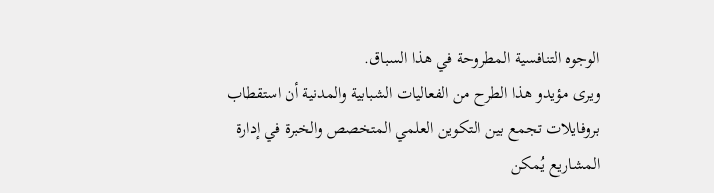الوجوه التنافسية المطروحة في هذا السباق.
ويرى مؤيدو هذا الطرح من الفعاليات الشبابية والمدنية أن استقطاب بروفايلات تجمع بين التكوين العلمي المتخصص والخبرة في إدارة المشاريع يُمكن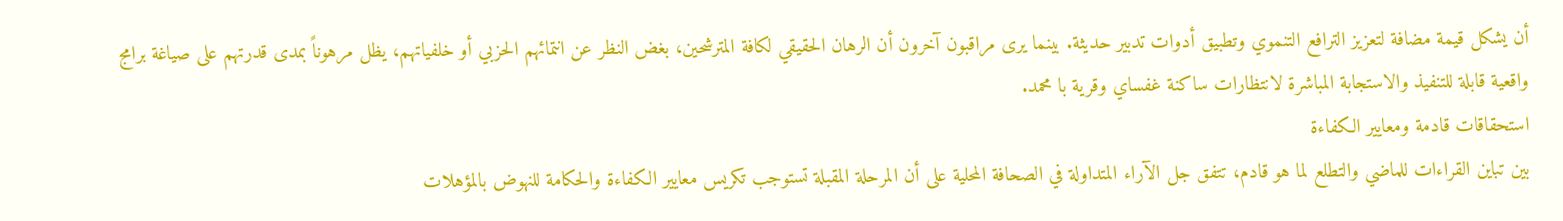أن يشكل قيمة مضافة لتعزيز الترافع التنموي وتطبيق أدوات تدبير حديثة. بينما يرى مراقبون آخرون أن الرهان الحقيقي لكافة المترشحين، بغض النظر عن انتمائهم الحزبي أو خلفياتهم، يظل مرهوناً بمدى قدرتهم على صياغة برامج واقعية قابلة للتنفيذ والاستجابة المباشرة لانتظارات ساكنة غفساي وقرية با محمد.
استحقاقات قادمة ومعايير الكفاءة
بين تباين القراءات للماضي والتطلع لما هو قادم، تتفق جل الآراء المتداولة في الصحافة المحلية على أن المرحلة المقبلة تستوجب تكريس معايير الكفاءة والحكامة للنهوض بالمؤهلات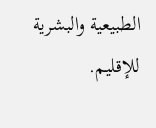الطبيعية والبشرية للإقليم.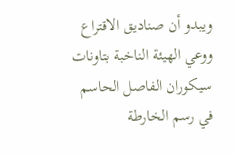ويبدو أن صناديق الاقتراع ووعي الهيئة الناخبة بتاونات سيكوران الفاصل الحاسم في رسم الخارطة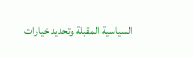السياسية المقبلة وتحديد خيارات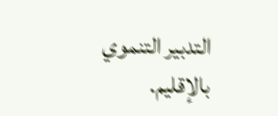التدبير التنموي بالإقليم.